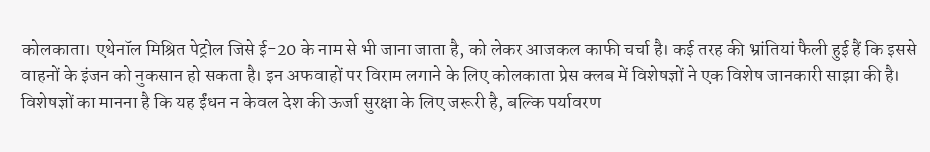कोलकाता। एथेनॉल मिश्रित पेट्रोल जिसे ई-20 के नाम से भी जाना जाता है, को लेकर आजकल काफी चर्चा है। कई तरह की भ्रांतियां फैली हुई हैं कि इससे वाहनों के इंजन को नुकसान हो सकता है। इन अफवाहों पर विराम लगाने के लिए कोलकाता प्रेस क्लब में विशेषज्ञों ने एक विशेष जानकारी साझा की है। विशेषज्ञों का मानना है कि यह ईंधन न केवल देश की ऊर्जा सुरक्षा के लिए जरूरी है, बल्कि पर्यावरण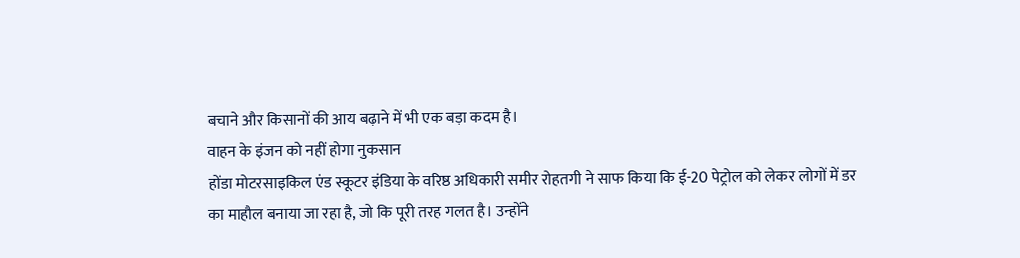बचाने और किसानों की आय बढ़ाने में भी एक बड़ा कदम है।
वाहन के इंजन को नहीं होगा नुकसान
होंडा मोटरसाइकिल एंड स्कूटर इंडिया के वरिष्ठ अधिकारी समीर रोहतगी ने साफ किया कि ई-20 पेट्रोल को लेकर लोगों में डर का माहौल बनाया जा रहा है, जो कि पूरी तरह गलत है। उन्होंने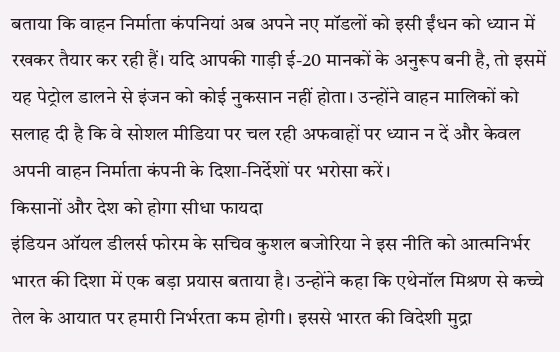बताया कि वाहन निर्माता कंपनियां अब अपने नए मॉडलों को इसी ईंधन को ध्यान में रखकर तैयार कर रही हैं। यदि आपकी गाड़ी ई-20 मानकों के अनुरूप बनी है, तो इसमें यह पेट्रोल डालने से इंजन को कोई नुकसान नहीं होता। उन्होंने वाहन मालिकों को सलाह दी है कि वे सोशल मीडिया पर चल रही अफवाहों पर ध्यान न दें और केवल अपनी वाहन निर्माता कंपनी के दिशा-निर्देशों पर भरोसा करें।
किसानों और देश को होगा सीधा फायदा
इंडियन ऑयल डीलर्स फोरम के सचिव कुशल बजोरिया ने इस नीति को आत्मनिर्भर भारत की दिशा में एक बड़ा प्रयास बताया है। उन्होंने कहा कि एथेनॉल मिश्रण से कच्चे तेल के आयात पर हमारी निर्भरता कम होगी। इससे भारत की विदेशी मुद्रा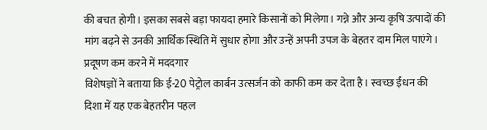की बचत होगी। इसका सबसे बड़ा फायदा हमारे किसानों को मिलेगा। गन्ने और अन्य कृषि उत्पादों की मांग बढ़ने से उनकी आर्थिक स्थिति में सुधार होगा और उन्हें अपनी उपज के बेहतर दाम मिल पाएंगे।
प्रदूषण कम करने में मददगार
विशेषज्ञों ने बताया कि ई-20 पेट्रोल कार्बन उत्सर्जन को काफी कम कर देता है। स्वच्छ ईंधन की दिशा में यह एक बेहतरीन पहल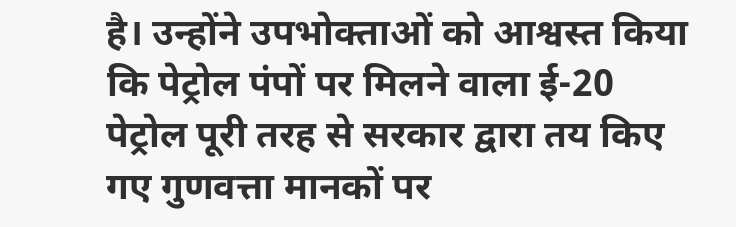है। उन्होंने उपभोक्ताओं को आश्वस्त किया कि पेट्रोल पंपों पर मिलने वाला ई-20 पेट्रोल पूरी तरह से सरकार द्वारा तय किए गए गुणवत्ता मानकों पर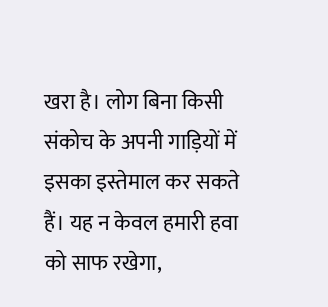खरा है। लोग बिना किसी संकोच के अपनी गाड़ियों में इसका इस्तेमाल कर सकते हैं। यह न केवल हमारी हवा को साफ रखेगा,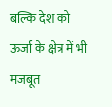बल्कि देश को ऊर्जा के क्षेत्र में भी मजबूत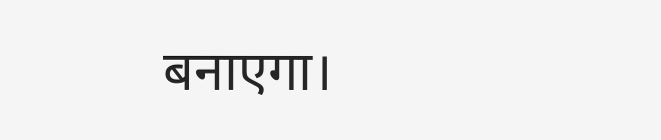बनाएगा।